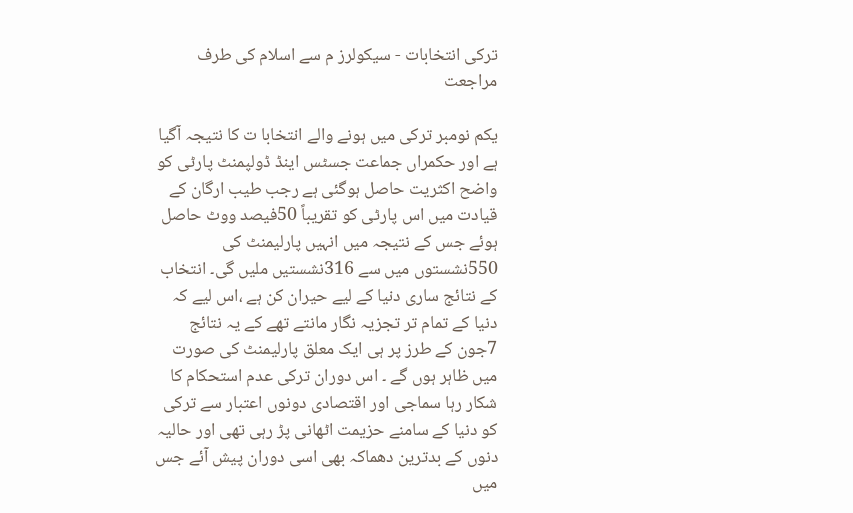ترکی انتخابات - سیکولرز م سے اسلام کی طرف مراجعت

یکم نومبر ترکی میں ہونے والے انتخابا ت کا نتیجہ آگیا ہے اور حکمراں جماعت جسٹس اینڈ ڈولپمنٹ پارٹی کو واضح اکثریت حاصل ہوگئی ہے رجب طیب ارگان کے قیادت میں اس پارٹی کو تقریباً 50فیصد ووٹ حاصل ہوئے جس کے نتیجہ میں انہیں پارلیمنٹ کی 550نشستوں میں سے 316نشستیں ملیں گی۔ انتخاب کے نتائج ساری دنیا کے لیے حیران کن ہے ،اس لیے کہ دنیا کے تمام تر تجزیہ نگار مانتے تھے کے یہ نتائج 7جون کے طرز پر ہی ایک معلق پارلیمنٹ کی صورت میں ظاہر ہوں گے ۔ اس دوران ترکی عدم استحکام کا شکار رہا سماجی اور اقتصادی دونوں اعتبار سے ترکی کو دنیا کے سامنے حزیمت اٹھانی پڑ رہی تھی اور حالیہ دنوں کے بدترین دھماکہ بھی اسی دوران پیش آئے جس میں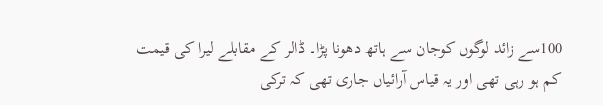100سے زائد لوگوں کوجان سے ہاتھ دھونا پڑا۔ ڈالر کے مقابلے لیرا کی قیمت کم ہو رہی تھی اور یہ قیاس آرائیاں جاری تھی کہ ترکی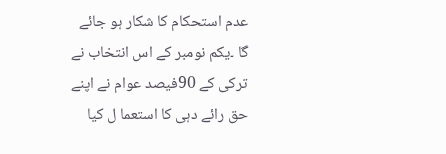عدم استحکام کا شکار ہو جائے گا ۔یکم نومبر کے اس انتخاب نے ترکی کے 90فیصد عوام نے اپنے حق رائے دہی کا استعما ل کیا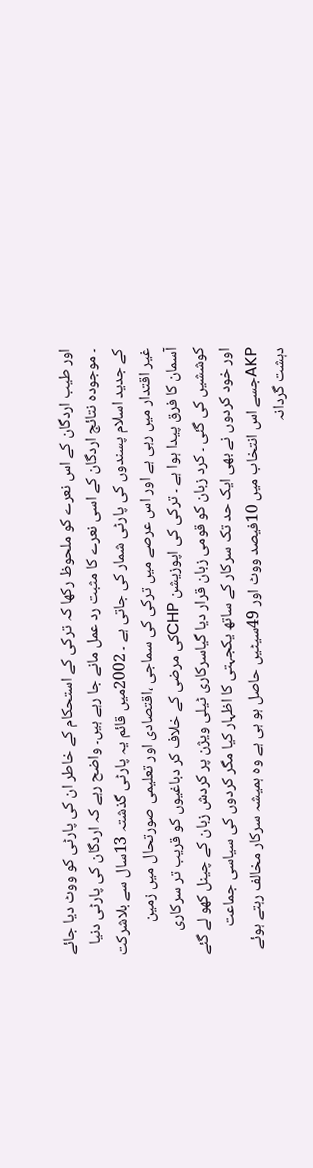اور طیب اردگان کے اس نعرے کو ملحوظ رکھا کہ ترکی کے استحکام کے خاطر ان کی پارٹی کو ووٹ دیا جائے ۔ موجودہ نتائج اردگان کے اسی نعرے کا مثبت رد عمل مانے جا رہے ہیں۔ واضح رہے کہ اردگان کی پارٹی دنیا کے جدید اسلام پسندوں کی پارٹی شمار کی جاتی ہے ۔ 2002میں قائم یہ پارٹی گذشتہ 13سال سے بلاشرکت غیر اقتدار میں رہی ہے اور اس عرصے میں ترکی کی سماجی ،اقتصادی اور تعلیمی صورتحال میں زمین آسمان کا فرق پیدا ہوا ہے ۔ ترکی کی اپوزیشن CHPکی مرضی کے خلاف کر دباغیوں کو قریب تر سرکاری کوششیں کی گئی ۔ کرد زبان کو قومی زبان قرار دیا گیاسرکاری ٹیلی ویژن پر کردش زبان کے چینل کھو لے گئے اور خود کردوں نے بھی ایک حد تک سرکار کے ساتھ یکجہتی کا اظہار کیا مگر کردوں کی سیاسی جماعت AKPجسے اس انتخاب میں 10فیصد ووٹ اور 49سیٹیں حاصل ہو ہی ہے وہ ہمیشہ سرکار مخالف رہتے ہوئے دہشت گردانہ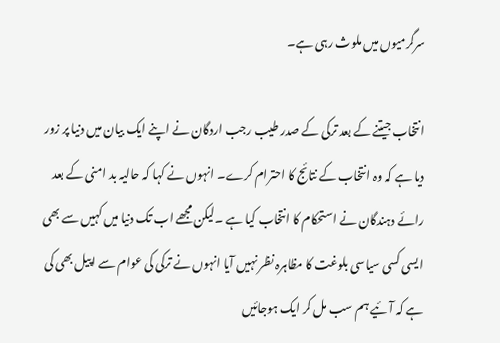سرگرمیوں میں ملوث رہی ہے۔

انتخاب جیتنے کے بعد ترکی کے صدر طیب رجب اردگان نے اپنے ایک بیان میں دنیا پر زور دیا ہے کہ وہ انتخاب کے نتائج کا احترام کرے۔ انہوں نے کہا کہ حالیہ بد امنی کے بعد رائے دہندگان نے استحکام کا انتخاب کیا ہے ۔لیکن مجھے اب تک دنیا میں کہیں سے بھی ایسی کسی سیاسی بلوغت کا مظاہرہ نظر نہیں آیا انہوں نے ترکی کی عوام سے اپیل بھی کی ہے کہ آئیے ہم سب مل کر ایک ہوجائیں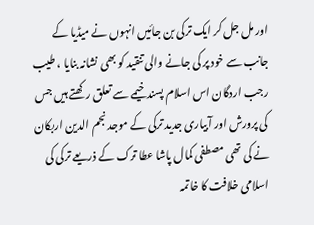اور مل جل کر ایک ترکی بن جائیں انہوں نے میڈیا کے جانب سے خود پر کی جانے والی تنقید کو بھی نشانہ بنایا ، طیب رجب اردگان اس اسلام پسند خیمے سے تعلق رکھتے ہیں جس کی پرورش اور آبیاری جدید ترکی کے موجد نجم الدین اربکان نے کی تھی مصطفی کمال پاشا عطا ترک کے ذریعے ترکی کی اسلامی خلافت کا خاتمہ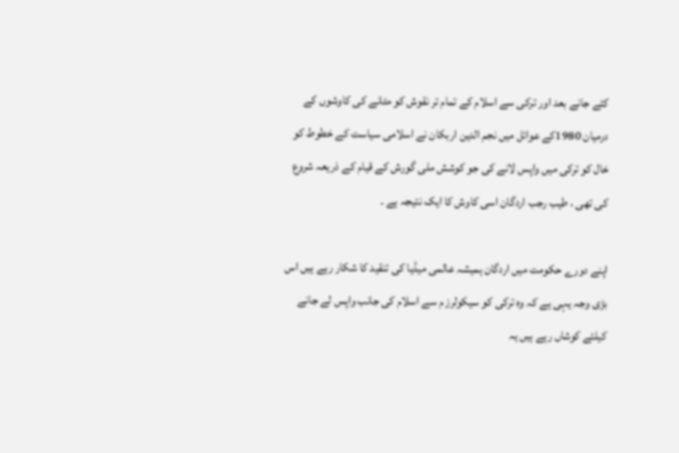کئے جانے بعد اور ترکی سے اسلام کے تمام تر نقوش کو مٹانے کی کاوشوں کے درمیان 1980کے عوائل میں نجم الدین اربکان نے اسلامی سیاست کے خطوط کو خال کو ترکی میں واپس لانے کی جو کوشش ملی گورش کے قیام کے ذریعہ شروع کی تھی ، طیب رجب اردگان اسی کاوش کا ایک نتیجہ ہے ۔

اپنے دورے حکومت میں اردگان ہمیشہ عالمی میڈیا کی تنقید کا شکار رہے ہیں اس بڑی وجہ یہی ہے کہ وہ ترکی کو سیکولرز م سے اسلام کی جانب واپس لے جانے کیلئے کوشاں رہے ہیں یہ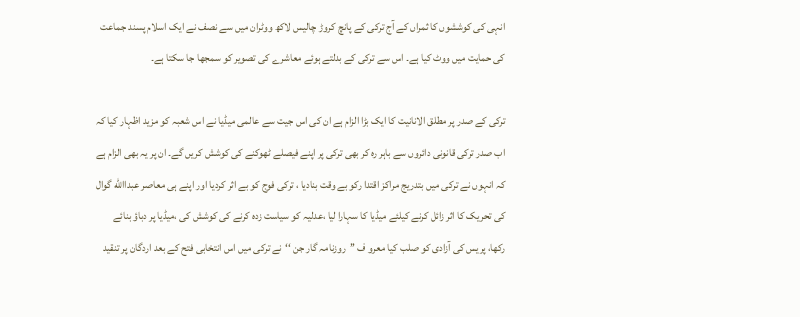انہی کی کوششوں کا ثمراں کے آج ترکی کے پانچ کروڑ چالیس لاکھ ووٹران میں سے نصف نے ایک اسلام پسند جماعت کی حمایت میں ووٹ کیا ہے۔ اس سے ترکی کے بدلتے ہوئے معاشرے کی تصویر کو سمجھا جا سکتا ہے۔

ترکی کے صدر پر مطلق الانانیت کا ایک بڑا الزام ہے ان کی اس جیت سے عالمی میڈیا نے اس شعبہ کو مزید اظہار کیا کہ اب صدر ترکی قانونی دائروں سے باہر رہ کر بھی ترکی پر اپنے فیصلے ٹھوکنے کی کوشش کریں گے۔ ان پر یہ بھی الزام ہے کہ انہوں نے ترکی میں بتدریج مراکز اقتدا رکو بے وقت بنادیا ، ترکی فوج کو بے اثر کردیا اور اپنے ہی معاصر عبداالله گوال کی تحریک کا اثر زائل کرنے کیلئے میڈیا کا سہارا لیا ،عدلیہ کو سیاست زدہ کرنے کی کوشش کی ،میڈیا پر دباؤ بنائے رکھا، پریس کی آزادی کو صلب کیا معرو ف ’’روزنامہ گار جن ‘‘نے ترکی میں اس انتخابی فتح کے بعد اردگان پر تنقید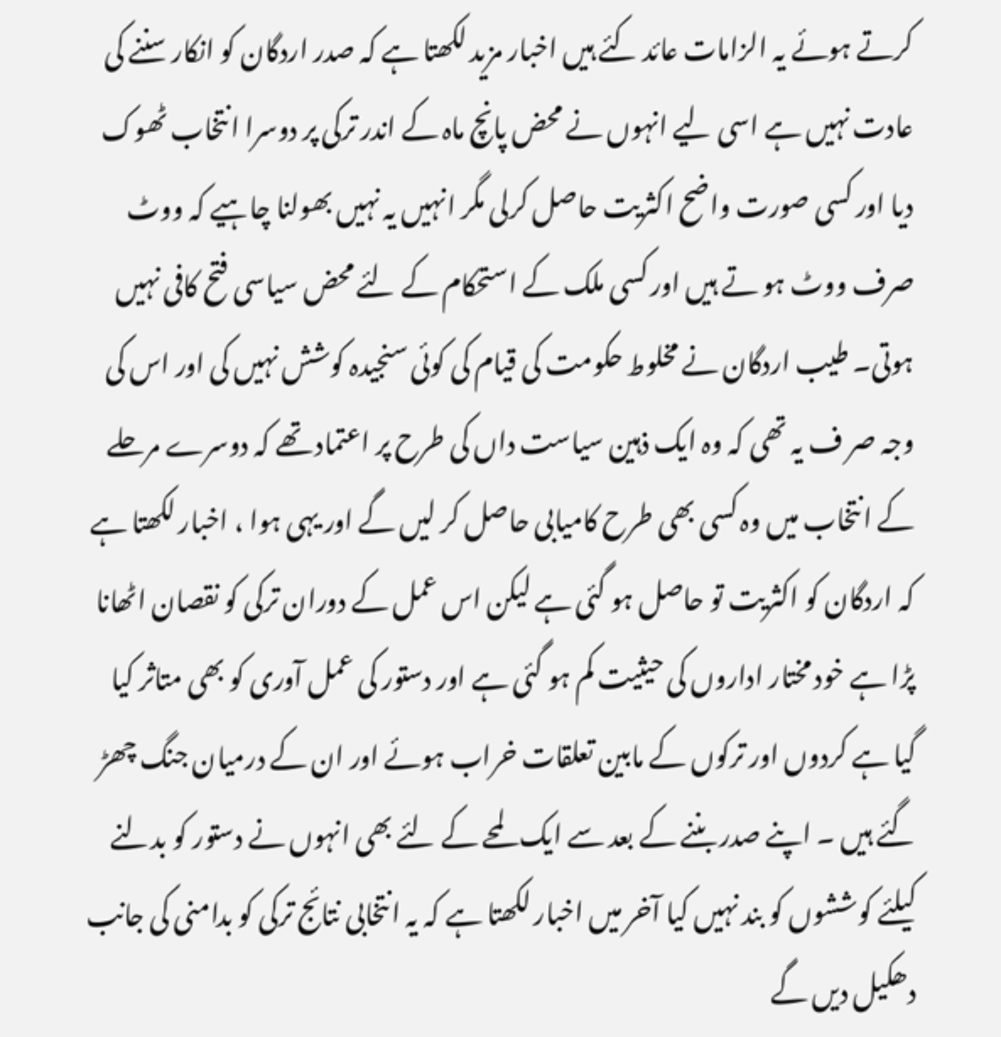کرتے ہوئے یہ الزامات عائد کئے ہیں اخبار مزید لکھتا ہے کہ صدر اردگان کو انکار سننے کی عادت نہیں ہے اسی لیے انہوں نے محض پانچ ماہ کے اندر ترکی پر دوسرا انتخاب ٹھوک دیا اور کسی صورت واضح اکثریت حاصل کرلی مگر انہیں یہ نہیں بھولنا چاہیے کہ ووٹ صرف ووٹ ہو تے ہیں اور کسی ملک کے استحکام کے لئے محض سیاسی فتح کافی نہیں ہوتی۔ طیب اردگان نے مخلوط حکومت کی قیام کی کوئی سنجیدہ کوشش نہیں کی اور اس کی وجہ صر ف یہ تھی کہ وہ ایک ذہین سیاست داں کی طرح پر اعتماد تھے کہ دوسرے مرحلے کے انتخاب میں وہ کسی بھی طرح کامیابی حاصل کر لیں گے اور یہی ہوا ، اخبار لکھتا ہے کہ اردگان کو اکثریت تو حاصل ہو گئی ہے لیکن اس عمل کے دوران ترکی کو نقصان اٹھانا پڑا ہے خود مختار اداروں کی حیثیت کم ہو گئی ہے اور دستور کی عمل آوری کو بھی متاثر کیا گیا ہے کردوں اور ترکوں کے مابین تعلقات خراب ہوئے اور ان کے درمیان جنگ چھڑ گئے ہیں ۔ اپنے صدر بننے کے بعد سے ایک لمحے کے لئے بھی انہوں نے دستور کو بدلنے کیلئے کوششوں کو بند نہیں کیا آخر میں اخبار لکھتا ہے کہ یہ انتخابی نتائج ترکی کو بدامنی کی جانب دھکیل دیں گے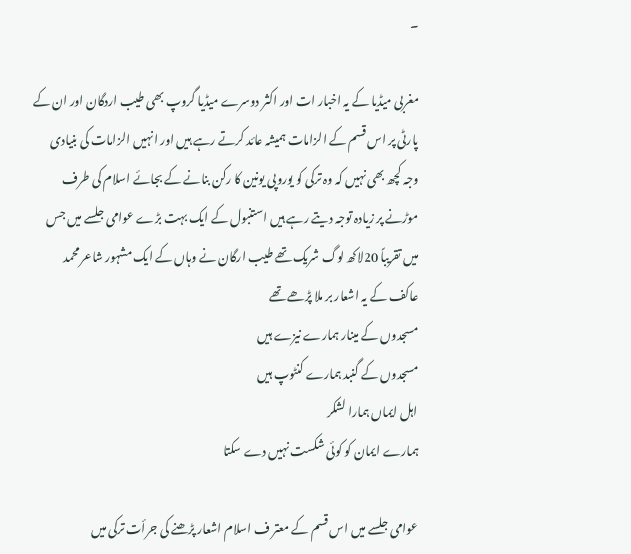۔

مغربی میڈیا کے یہ اخبار ات اور اکثر دوسرے میڈیا گروپ بھی طیب اردگان اور ان کے پارٹی پر اس قسم کے الزامات ہمیشہ عائد کرتے رہے ہیں اور انہیں الزامات کی بنیادی وجہ کچھ بھی نہیں کہ وہ ترکی کو یوروپی یونین کا رکن بنانے کے بجائے اسلام کی طرف موڑنے پر زیادہ توجہ دیتے رہے ہیں استنبول کے ایک بہت بڑے عوامی جلسے میں جس میں تقریباً 20لاکھ لوگ شریک تھے طیب ارگان نے وہاں کے ایک مشہور شاعر محمد عاکف کے یہ اشعار بر ملا پڑھے تھے
مسجدوں کے مینار ہمارے نیزے ہیں
مسجدوں کے گنبد ہمارے کنٹوپ ہیں
اہل ایماں ہمارا لشکر
ہمارے ایمان کو کوئی شکست نہیں دے سکتا

عوامی جلسے میں اس قسم کے معتر ف اسلام اشعار پڑھنے کی جرأت ترکی میں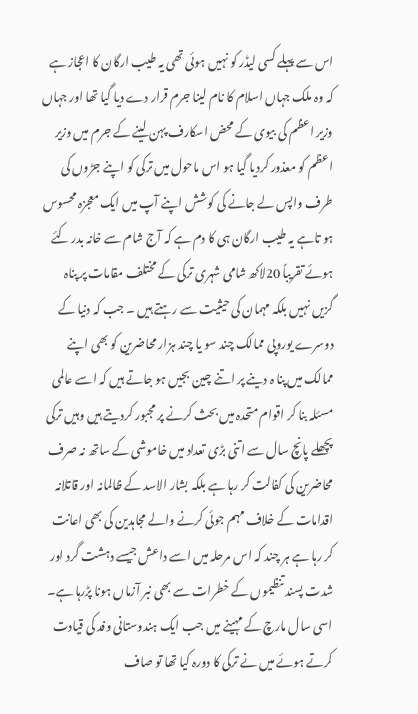اس سے پہلے کسی لیڈر کو نہیں ہوئی تھی یہ طیب ارگان کا اعجاز ہے کہ وہ ملک جہاں اسلام کا نام لینا جرم قرار دے دیا گیا تھا اور جہاں وزیر اعظم کی بیوی کے محض اسکارف پہن لینے کے جرم میں وزیر اعظم کو معذور کردیا گیا ہو اس ماحول میں ترکی کو اپنے جڑوں کی طرف واپس لے جانے کی کوشش اپنے آپ میں ایک معجزہ محسوس ہو تاہے یہ طیب ارگان ہی کا دم ہے کہ آج شام سے خانہ بدر کئے ہوئے تقریباً 20لاکھ شامی شہری ترکی کے مختلف مقامات پر پناہ گزیں نہیں بلکہ مہمان کی حیثیت سے رہتے ہیں ۔ جب کہ دنیا کے دوسرے یوروپی ممالک چند سو یا چند ہزار محاضرین کو بھی اپنے ممالک میں پنا ہ دینے پر اتنے چین بجیں ہو جاتے ہیں کہ اسے عالمی مسئلہ بنا کر اقوام متحدہ میں بحث کرنے پر مجبور کردیتے ہیں وہیں ترکی پچھلے پانچ سال سے اتنی بڑی تعداد میں خاموشی کے ساتھ نہ صرف محاضرین کی کفالت کر رہا ہے بلکہ بشار الاسد کے ظالمانہ اور قاتلانہ اقدامات کے خلاف مہم جوئی کرنے والے مجاہدین کی بھی اعانت کر رہا ہے ہر چند کہ اس مرحلہ میں اسے داعش جیسے دہشت گرد اور شدت پسند تنظیموں کے خطرات سے بھی نبر آزماں ہونا پڑرہا ہے۔ اسی سال مارچ کے مہینے میں جب ایک ہندوستانی وفد کی قیادت کرتے ہوئے میں نے ترکی کا دورہ کیا تھا تو صاف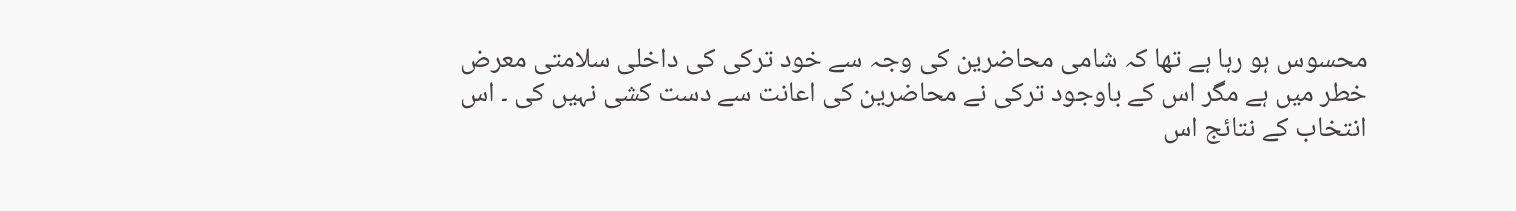محسوس ہو رہا ہے تھا کہ شامی محاضرین کی وجہ سے خود ترکی کی داخلی سلامتی معرض خطر میں ہے مگر اس کے باوجود ترکی نے محاضرین کی اعانت سے دست کشی نہیں کی ۔ اس انتخاب کے نتائج اس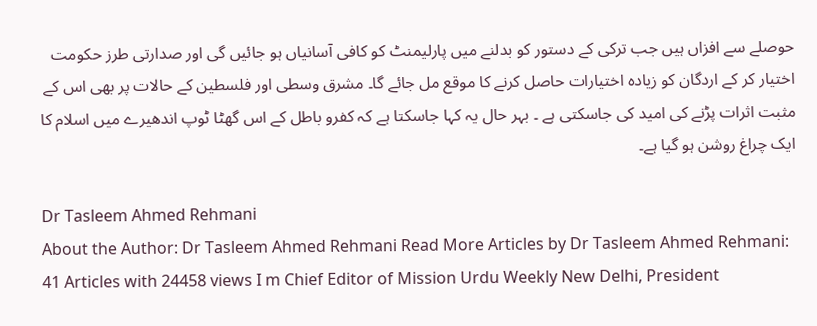حوصلے سے افزاں ہیں جب ترکی کے دستور کو بدلنے میں پارلیمنٹ کو کافی آسانیاں ہو جائیں گی اور صدارتی طرز حکومت اختیار کر کے اردگان کو زیادہ اختیارات حاصل کرنے کا موقع مل جائے گا۔ مشرق وسطی اور فلسطین کے حالات پر بھی اس کے مثبت اثرات پڑنے کی امید کی جاسکتی ہے ۔ بہر حال یہ کہا جاسکتا ہے کہ کفرو باطل کے اس گھٹا ٹوپ اندھیرے میں اسلام کا ایک چراغ روشن ہو گیا ہے۔

Dr Tasleem Ahmed Rehmani
About the Author: Dr Tasleem Ahmed Rehmani Read More Articles by Dr Tasleem Ahmed Rehmani: 41 Articles with 24458 views I m Chief Editor of Mission Urdu Weekly New Delhi, President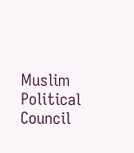Muslim Political Council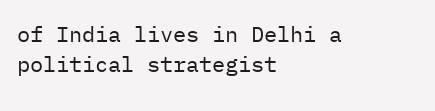of India lives in Delhi a political strategist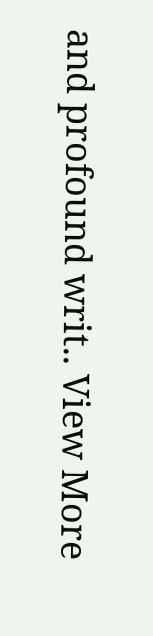and profound writ.. View More